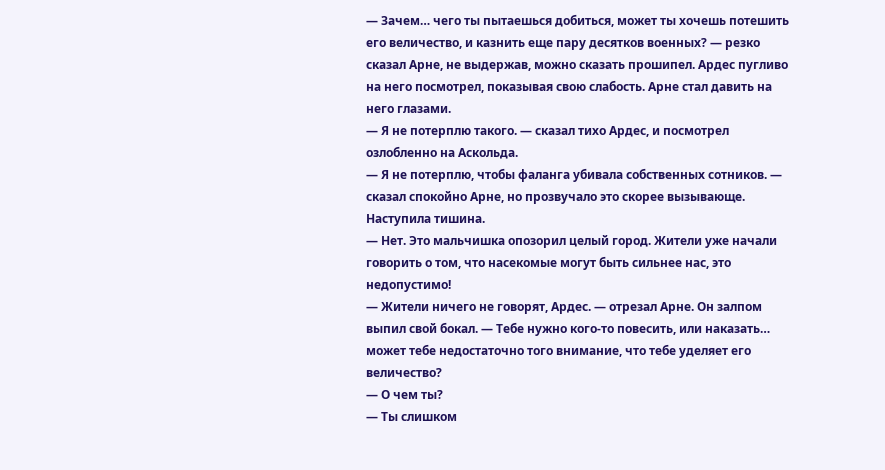— Зачем… чего ты пытаешься добиться, может ты хочешь потешить его величество, и казнить еще пару десятков военных? — резко сказал Арне, не выдержав, можно сказать прошипел. Ардес пугливо на него посмотрел, показывая свою слабость. Арне стал давить на него глазами.
— Я не потерплю такого. — сказал тихо Ардес, и посмотрел озлобленно на Аскольда.
— Я не потерплю, чтобы фаланга убивала собственных сотников. — сказал спокойно Арне, но прозвучало это скорее вызывающе. Наступила тишина.
— Нет. Это мальчишка опозорил целый город. Жители уже начали говорить о том, что насекомые могут быть сильнее нас, это недопустимо!
— Жители ничего не говорят, Ардес. — отрезал Арне. Он залпом выпил свой бокал. — Тебе нужно кого-то повесить, или наказать… может тебе недостаточно того внимание, что тебе уделяет его величество?
— О чем ты?
— Ты слишком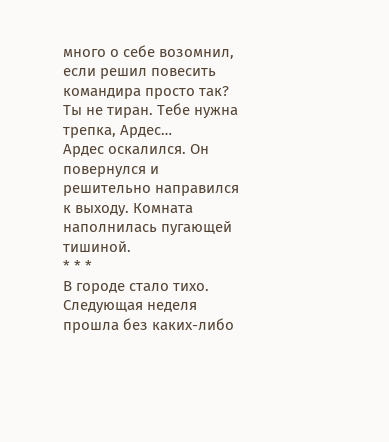много о себе возомнил, если решил повесить командира просто так? Ты не тиран. Тебе нужна трепка, Ардес…
Ардес оскалился. Он повернулся и решительно направился к выходу. Комната наполнилась пугающей тишиной.
* * *
В городе стало тихо. Следующая неделя прошла без каких-либо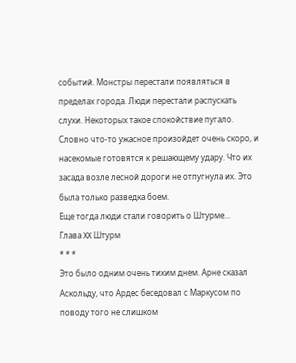событий. Монстры перестали появляться в пределах города. Люди перестали распускать слухи. Некоторых такое спокойствие пугало. Словно что-то ужасное произойдет очень скоро, и насекомые готовятся к решающему удару. Что их засада возле лесной дороги не отпугнула их. Это была только разведка боем.
Еще тогда люди стали говорить о Штурме…
Глава XX Штурм
* * *
Это было одним очень тихим днем. Арне сказал Аскольду, что Ардес беседовал с Маркусом по поводу того не слишком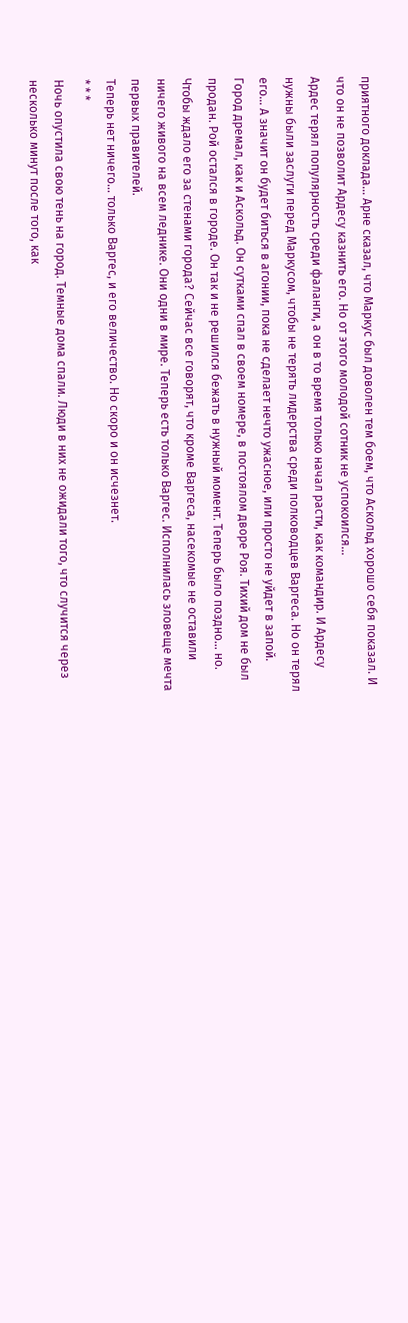приятного доклада… Арне сказал, что Маркус был доволен тем боем, что Аскольд хорошо себя показал. И что он не позволит Ардесу казнить его. Но от этого молодой сотник не успокоился…
Ардес терял популярность среди фаланги, а он в то время только начал расти, как командир. И Ардесу нужны были заслуги перед Маркусом, чтобы не терять лидерства среди полководцев Варгеса. Но он терял его… А значит он будет биться в агонии, пока не сделает нечто ужасное, или просто не уйдет в запой.
Город дремал, как и Аскольд. Он сутками спал в своем номере, в постоялом дворе Роя. Тихий дом не был продан. Рой остался в городе. Он так и не решился бежать в нужный момент. Теперь было поздно… но. Чтобы ждало его за стенами города? Сейчас все говорят, что кроме Варгеса, насекомые не оставили ничего живого на всем леднике. Они одни в мире. Теперь есть только Варгес. Исполнилась зловеще мечта первых правителей.
Теперь нет ничего… только Варгес, и его величество. Но скоро и он исчезнет.
* * *
Ночь опустила свою тень на город. Темные дома спали. Люди в них не ожидали того, что случится через несколько минут после того, как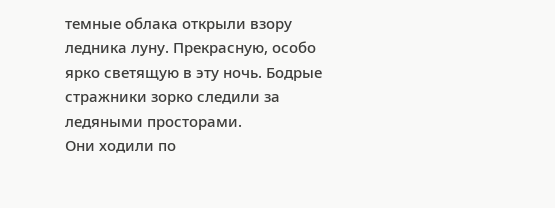темные облака открыли взору ледника луну. Прекрасную, особо ярко светящую в эту ночь. Бодрые стражники зорко следили за ледяными просторами.
Они ходили по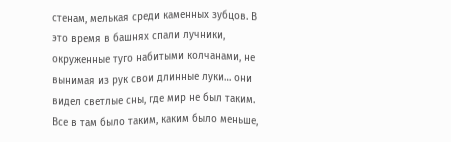стенам, мелькая среди каменных зубцов. В это время в башнях спали лучники, окруженные туго набитыми колчанами, не вынимая из рук свои длинные луки… они видел светлые сны, где мир не был таким. Все в там было таким, каким было меньше,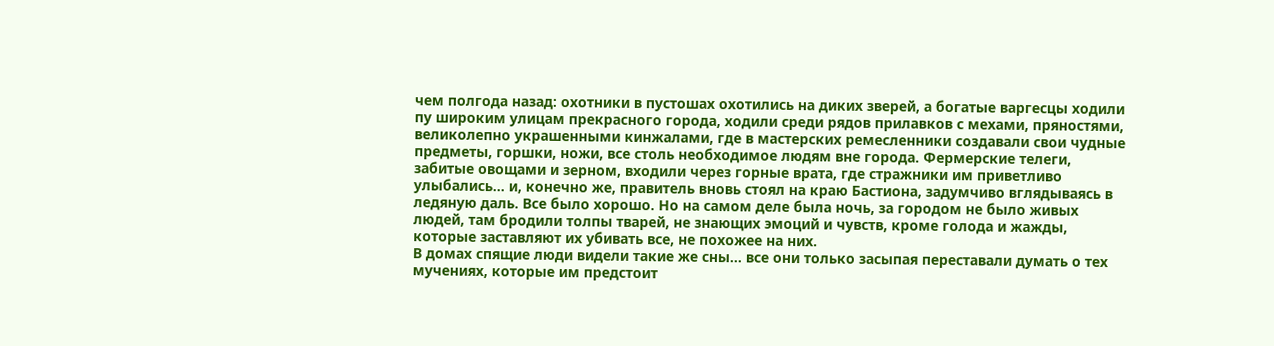чем полгода назад: охотники в пустошах охотились на диких зверей, а богатые варгесцы ходили пу широким улицам прекрасного города, ходили среди рядов прилавков с мехами, пряностями, великолепно украшенными кинжалами, где в мастерских ремесленники создавали свои чудные предметы, горшки, ножи, все столь необходимое людям вне города. Фермерские телеги, забитые овощами и зерном, входили через горные врата, где стражники им приветливо улыбались… и, конечно же, правитель вновь стоял на краю Бастиона, задумчиво вглядываясь в ледяную даль. Все было хорошо. Но на самом деле была ночь, за городом не было живых людей, там бродили толпы тварей, не знающих эмоций и чувств, кроме голода и жажды, которые заставляют их убивать все, не похожее на них.
В домах спящие люди видели такие же сны… все они только засыпая переставали думать о тех мучениях, которые им предстоит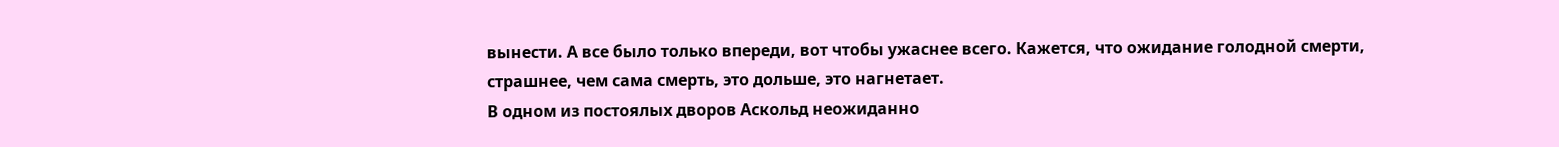вынести. А все было только впереди, вот чтобы ужаснее всего. Кажется, что ожидание голодной смерти, страшнее, чем сама смерть, это дольше, это нагнетает.
В одном из постоялых дворов Аскольд неожиданно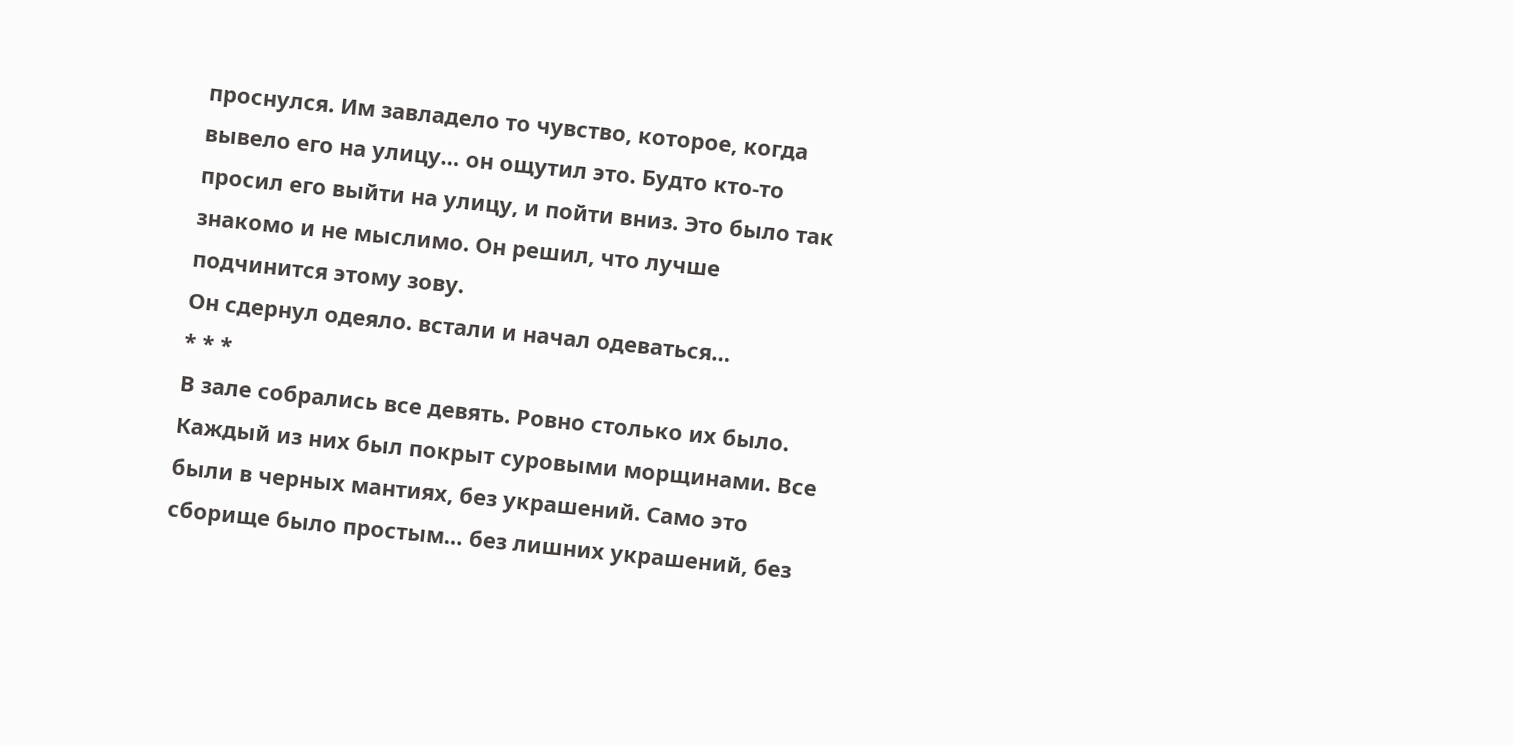проснулся. Им завладело то чувство, которое, когда вывело его на улицу… он ощутил это. Будто кто-то просил его выйти на улицу, и пойти вниз. Это было так знакомо и не мыслимо. Он решил, что лучше подчинится этому зову.
Он сдернул одеяло. встали и начал одеваться…
* * *
В зале собрались все девять. Ровно столько их было. Каждый из них был покрыт суровыми морщинами. Все были в черных мантиях, без украшений. Само это сборище было простым… без лишних украшений, без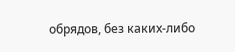обрядов, без каких-либо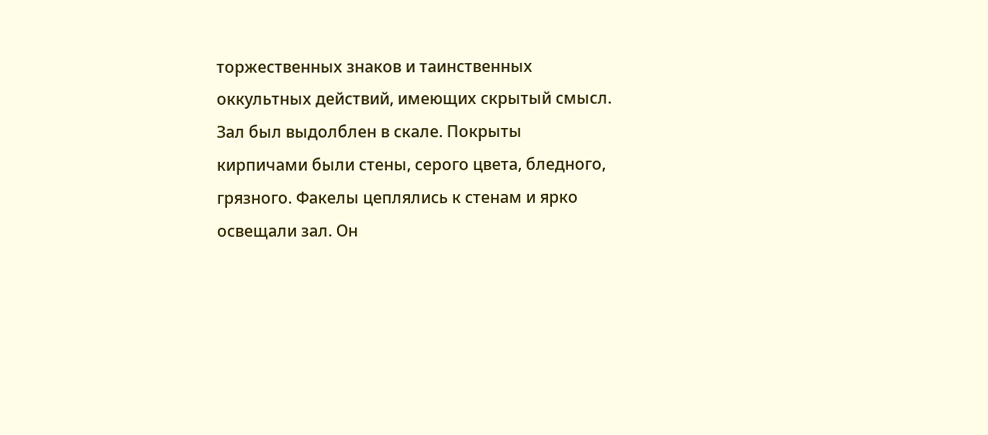торжественных знаков и таинственных оккультных действий, имеющих скрытый смысл.
Зал был выдолблен в скале. Покрыты кирпичами были стены, серого цвета, бледного, грязного. Факелы цеплялись к стенам и ярко освещали зал. Он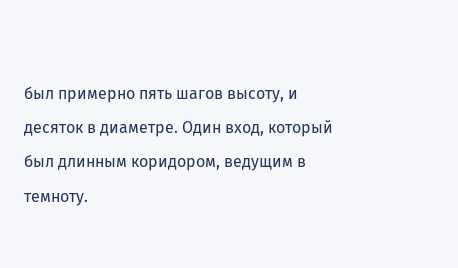был примерно пять шагов высоту, и десяток в диаметре. Один вход, который был длинным коридором, ведущим в темноту.